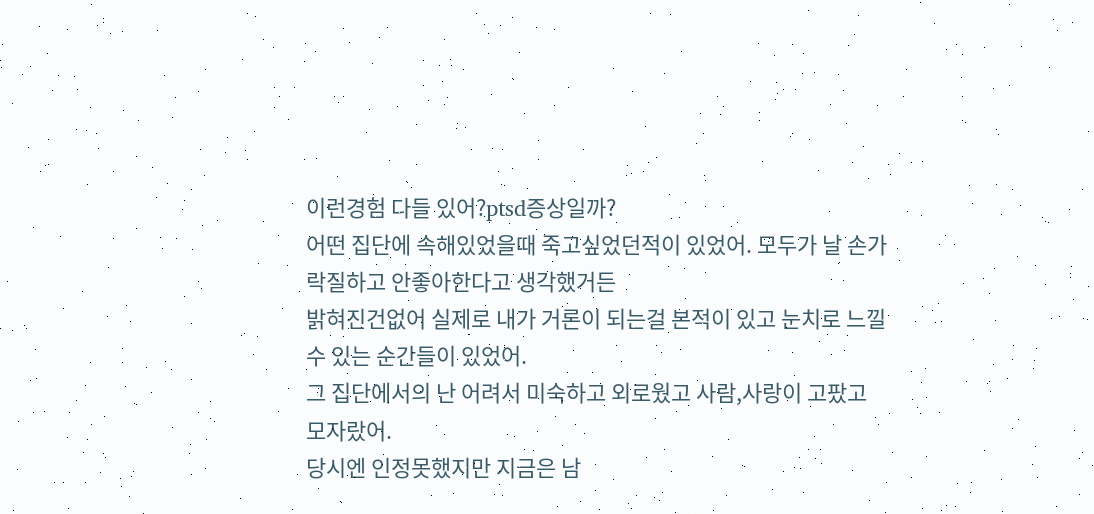이런경험 다들 있어?ptsd증상일까?
어떤 집단에 속해있었을때 죽고싶었던적이 있었어. 모두가 날 손가락질하고 안좋아한다고 생각했거든
밝혀진건없어 실제로 내가 거론이 되는걸 본적이 있고 눈치로 느낄 수 있는 순간들이 있었어.
그 집단에서의 난 어려서 미숙하고 외로웠고 사람,사랑이 고팠고 모자랐어.
당시엔 인정못했지만 지금은 남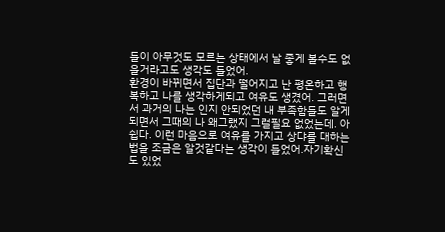들이 아무것도 모르는 상태에서 날 좋게 볼수도 없을거라고도 생각도 들었어.
환경이 바뀌면서 집단과 떨어지고 난 평온하고 행복하고 나를 생각하게되고 여유도 생겼어. 그러면서 과거의 나는 인지 안되었던 내 부족함들도 알게되면서 그때의 나 왜그랬지 그럴필요 없었는데. 아쉽다. 이런 마음으로 여유를 가지고 상댜를 대하는 법을 조금은 알것같다는 생각이 들었어.자기확신도 있었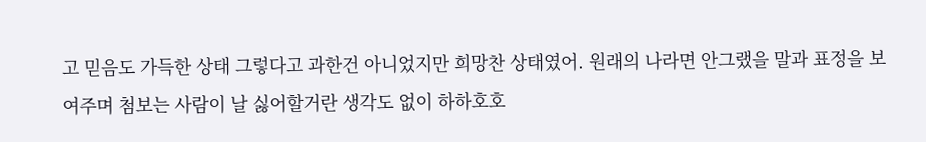고 믿음도 가득한 상태 그렇다고 과한건 아니었지만 희망찬 상태였어. 원래의 나라면 안그랬을 말과 표정을 보여주며 첨보는 사람이 날 싫어할거란 생각도 없이 하하호호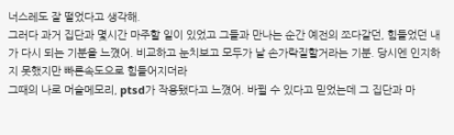너스레도 잘 떨었다고 생각해.
그러다 과거 집단과 몇시간 마주할 일이 있었고 그들과 만나는 순간 예전의 쪼다같던, 힘들었던 내가 다시 되는 기분을 느꼈어. 비교하고 눈치보고 모두가 날 손가락질할거라는 기분. 당시엔 인지하지 못했지만 빠른속도으로 힘들어지더라
그때의 나로 머슬메모리, ptsd가 작용됐다고 느꼈어. 바뀔 수 있다고 믿었는데 그 집단과 마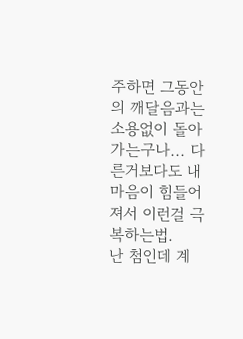주하면 그동안의 깨달음과는 소용없이 돌아가는구나... 다른거보다도 내 마음이 힘들어져서 이런걸 극복하는법.
난 첨인데 계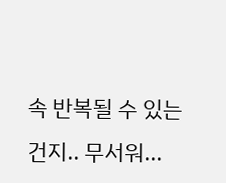속 반복될 수 있는건지.. 무서워...